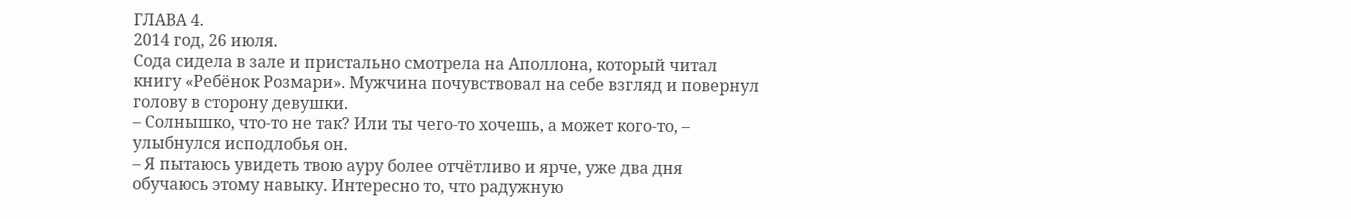ГЛАВА 4.
2014 год, 26 июля.
Сода сидела в зале и пристально смотрела на Аполлона, который читал книгу «Ребёнок Розмари». Мужчина почувствовал на себе взгляд и повернул голову в сторону девушки.
– Солнышко, что-то не так? Или ты чего-то хочешь, а может кого-то, – улыбнулся исподлобья он.
– Я пытаюсь увидеть твою ауру более отчётливо и ярче, уже два дня обучаюсь этому навыку. Интересно то, что радужную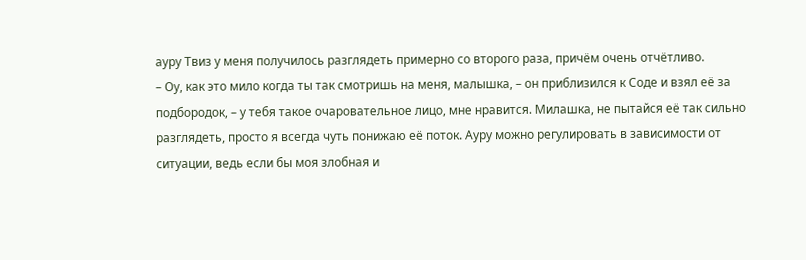ауру Твиз у меня получилось разглядеть примерно со второго раза, причём очень отчётливо.
– Оу, как это мило когда ты так смотришь на меня, малышка, – он приблизился к Соде и взял её за подбородок, – у тебя такое очаровательное лицо, мне нравится. Милашка, не пытайся её так сильно разглядеть, просто я всегда чуть понижаю её поток. Ауру можно регулировать в зависимости от ситуации, ведь если бы моя злобная и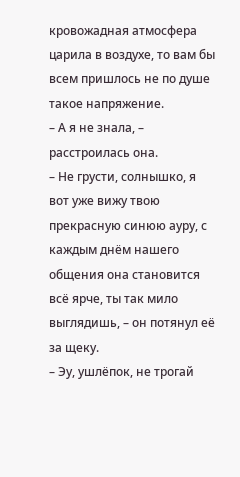кровожадная атмосфера царила в воздухе, то вам бы всем пришлось не по душе такое напряжение.
– А я не знала, – расстроилась она.
– Не грусти, солнышко, я вот уже вижу твою прекрасную синюю ауру, с каждым днём нашего общения она становится всё ярче, ты так мило выглядишь, – он потянул её за щеку.
– Эу, ушлёпок, не трогай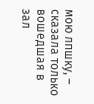мою лпшку, – сказала только вошедшая в зал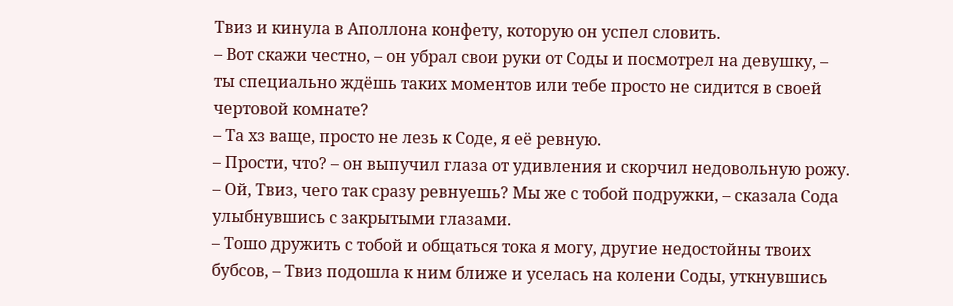Твиз и кинула в Аполлона конфету, которую он успел словить.
– Вот скажи честно, – он убрал свои руки от Соды и посмотрел на девушку, – ты специально ждёшь таких моментов или тебе просто не сидится в своей чертовой комнате?
– Та хз ваще, просто не лезь к Соде, я её ревную.
– Прости, что? – он выпучил глаза от удивления и скорчил недовольную рожу.
– Ой, Твиз, чего так сразу ревнуешь? Мы же с тобой подружки, – сказала Сода улыбнувшись с закрытыми глазами.
– Тошо дружить с тобой и общаться тока я могу, другие недостойны твоих бубсов, – Твиз подошла к ним ближе и уселась на колени Соды, уткнувшись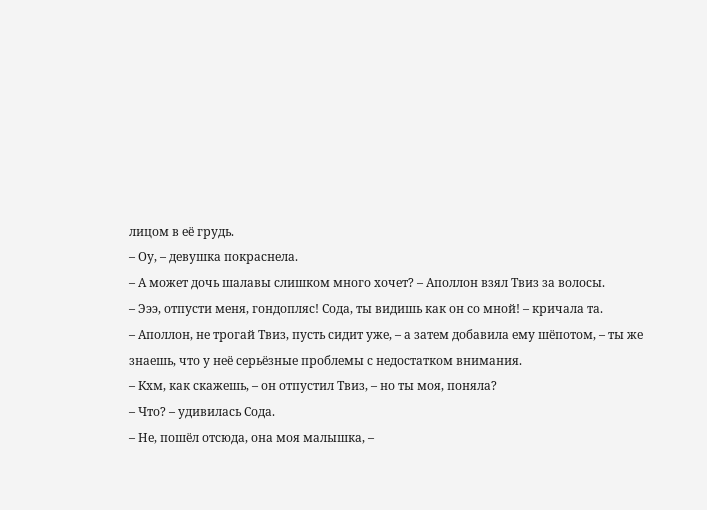лицом в её грудь.
– Оу, – девушка покраснела.
– А может дочь шалавы слишком много хочет? – Аполлон взял Твиз за волосы.
– Эээ, отпусти меня, гондопляс! Сода, ты видишь как он со мной! – кричала та.
– Аполлон, не трогай Твиз, пусть сидит уже, – а затем добавила ему шёпотом, – ты же знаешь, что у неё серьёзные проблемы с недостатком внимания.
– Кхм, как скажешь, – он отпустил Твиз, – но ты моя, поняла?
– Что? – удивилась Сода.
– Не, пошёл отсюда, она моя малышка, –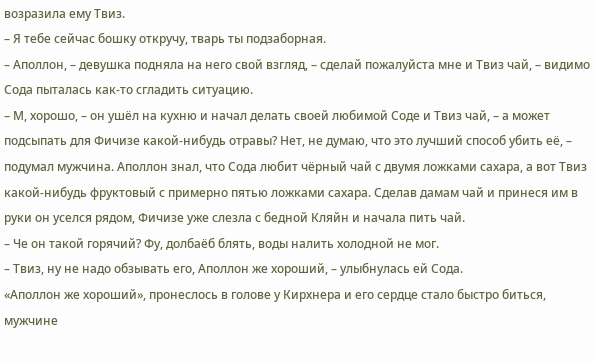возразила ему Твиз.
– Я тебе сейчас бошку откручу, тварь ты подзаборная.
– Аполлон, – девушка подняла на него свой взгляд, – сделай пожалуйста мне и Твиз чай, – видимо Сода пыталась как-то сгладить ситуацию.
– М, хорошо, – он ушёл на кухню и начал делать своей любимой Соде и Твиз чай, – а может подсыпать для Фичизе какой-нибудь отравы? Нет, не думаю, что это лучший способ убить её, – подумал мужчина. Аполлон знал, что Сода любит чёрный чай с двумя ложками сахара, а вот Твиз какой-нибудь фруктовый с примерно пятью ложками сахара. Сделав дамам чай и принеся им в руки он уселся рядом, Фичизе уже слезла с бедной Кляйн и начала пить чай.
– Че он такой горячий? Фу, долбаёб блять, воды налить холодной не мог.
– Твиз, ну не надо обзывать его, Аполлон же хороший, – улыбнулась ей Сода.
«Аполлон же хороший», пронеслось в голове у Кирхнера и его сердце стало быстро биться, мужчине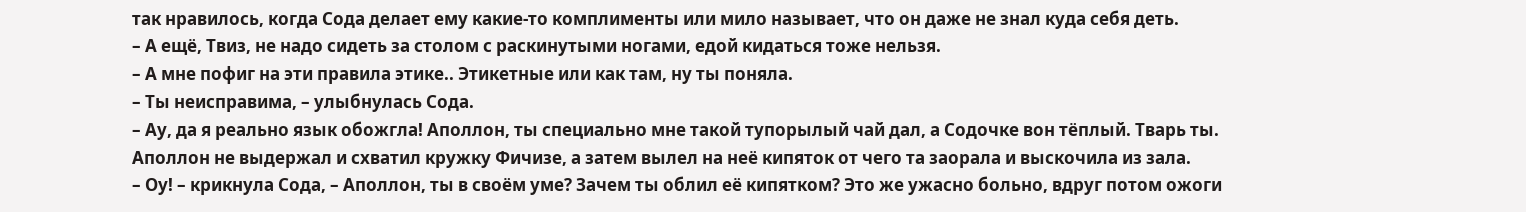так нравилось, когда Сода делает ему какие-то комплименты или мило называет, что он даже не знал куда себя деть.
– А ещё, Твиз, не надо сидеть за столом с раскинутыми ногами, едой кидаться тоже нельзя.
– А мне пофиг на эти правила этике.. Этикетные или как там, ну ты поняла.
– Ты неисправима, – улыбнулась Сода.
– Ау, да я реально язык обожгла! Аполлон, ты специально мне такой тупорылый чай дал, а Содочке вон тёплый. Тварь ты.
Аполлон не выдержал и схватил кружку Фичизе, а затем вылел на неё кипяток от чего та заорала и выскочила из зала.
– Оу! – крикнула Сода, – Аполлон, ты в своём уме? Зачем ты облил её кипятком? Это же ужасно больно, вдруг потом ожоги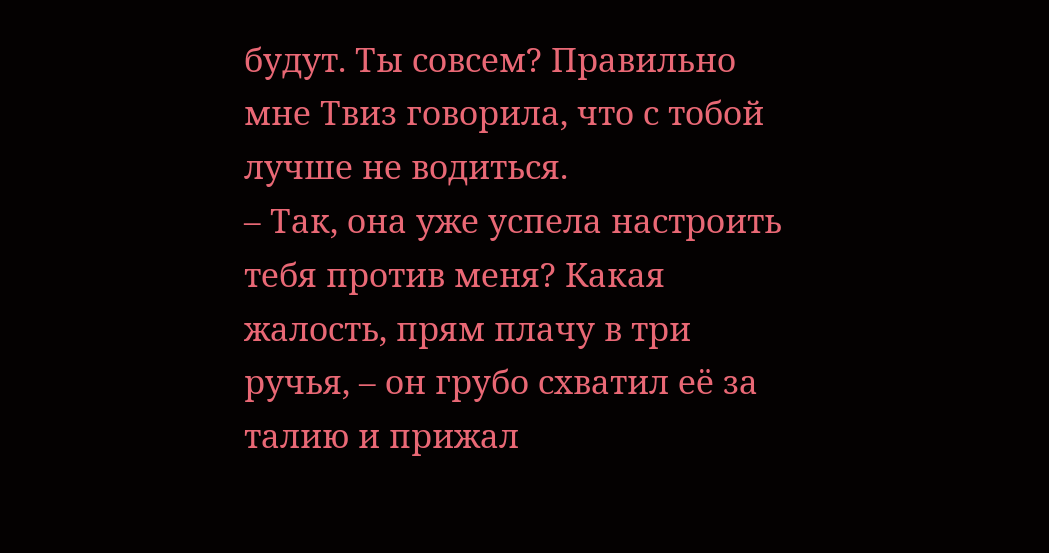будут. Ты совсем? Правильно мне Твиз говорила, что с тобой лучше не водиться.
– Так, она уже успела настроить тебя против меня? Какая жалость, прям плачу в три ручья, – он грубо схватил её за талию и прижал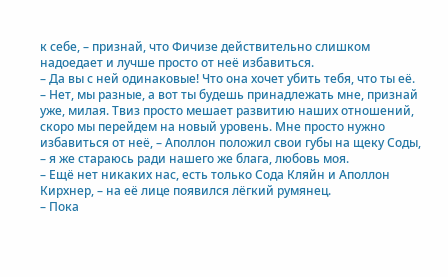к себе, – признай, что Фичизе действительно слишком надоедает и лучше просто от неё избавиться.
– Да вы с ней одинаковые! Что она хочет убить тебя, что ты её.
– Нет, мы разные, а вот ты будешь принадлежать мне, признай уже, милая. Твиз просто мешает развитию наших отношений, скоро мы перейдем на новый уровень. Мне просто нужно избавиться от неё, – Аполлон положил свои губы на щеку Соды, – я же стараюсь ради нашего же блага, любовь моя.
– Ещё нет никаких нас, есть только Сода Кляйн и Аполлон Кирхнер, – на её лице появился лёгкий румянец.
– Пока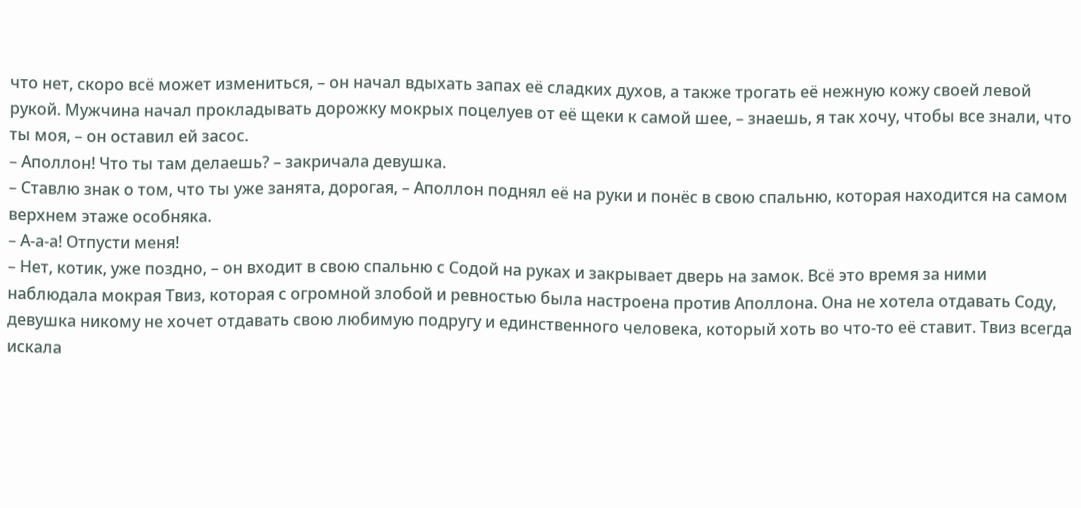что нет, скоро всё может измениться, – он начал вдыхать запах её сладких духов, а также трогать её нежную кожу своей левой рукой. Мужчина начал прокладывать дорожку мокрых поцелуев от её щеки к самой шее, – знаешь, я так хочу, чтобы все знали, что ты моя, – он оставил ей засос.
– Аполлон! Что ты там делаешь? – закричала девушка.
– Ставлю знак о том, что ты уже занята, дорогая, – Аполлон поднял её на руки и понёс в свою спальню, которая находится на самом верхнем этаже особняка.
– А-а-а! Отпусти меня!
– Нет, котик, уже поздно, – он входит в свою спальню с Содой на руках и закрывает дверь на замок. Всё это время за ними наблюдала мокрая Твиз, которая с огромной злобой и ревностью была настроена против Аполлона. Она не хотела отдавать Соду, девушка никому не хочет отдавать свою любимую подругу и единственного человека, который хоть во что-то её ставит. Твиз всегда искала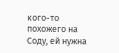кого-то похожего на Соду, ей нужна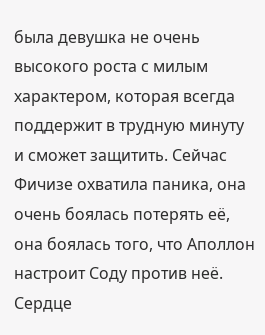была девушка не очень высокого роста с милым характером, которая всегда поддержит в трудную минуту и сможет защитить. Сейчас Фичизе охватила паника, она очень боялась потерять её, она боялась того, что Аполлон настроит Соду против неё. Сердце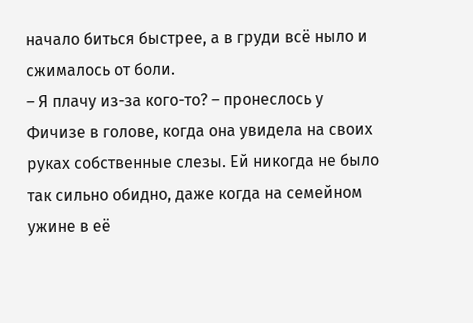начало биться быстрее, а в груди всё ныло и сжималось от боли.
– Я плачу из-за кого-то? – пронеслось у Фичизе в голове, когда она увидела на своих руках собственные слезы. Ей никогда не было так сильно обидно, даже когда на семейном ужине в её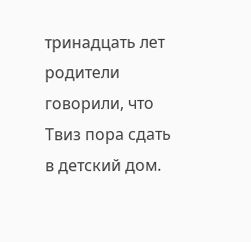тринадцать лет родители говорили, что Твиз пора сдать в детский дом.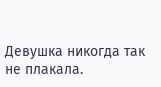Девушка никогда так не плакала.